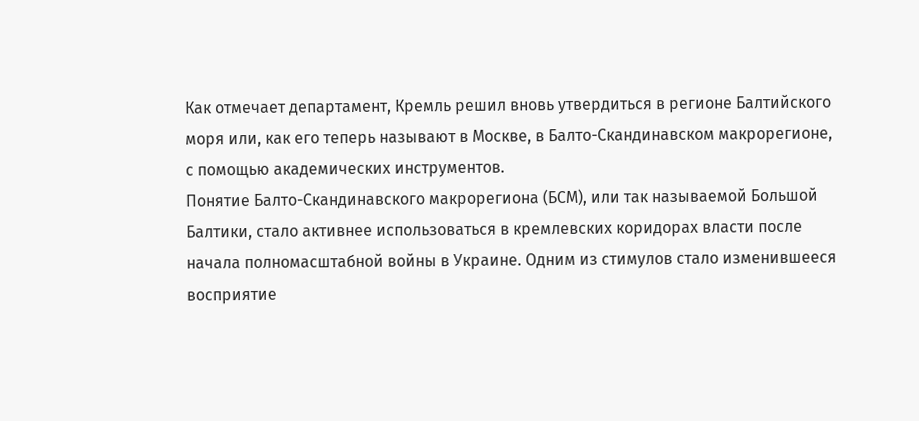Как отмечает департамент, Кремль решил вновь утвердиться в регионе Балтийского моря или, как его теперь называют в Москве, в Балто-Скандинавском макрорегионе, с помощью академических инструментов.
Понятие Балто-Скандинавского макрорегиона (БСМ), или так называемой Большой Балтики, стало активнее использоваться в кремлевских коридорах власти после начала полномасштабной войны в Украине. Одним из стимулов стало изменившееся восприятие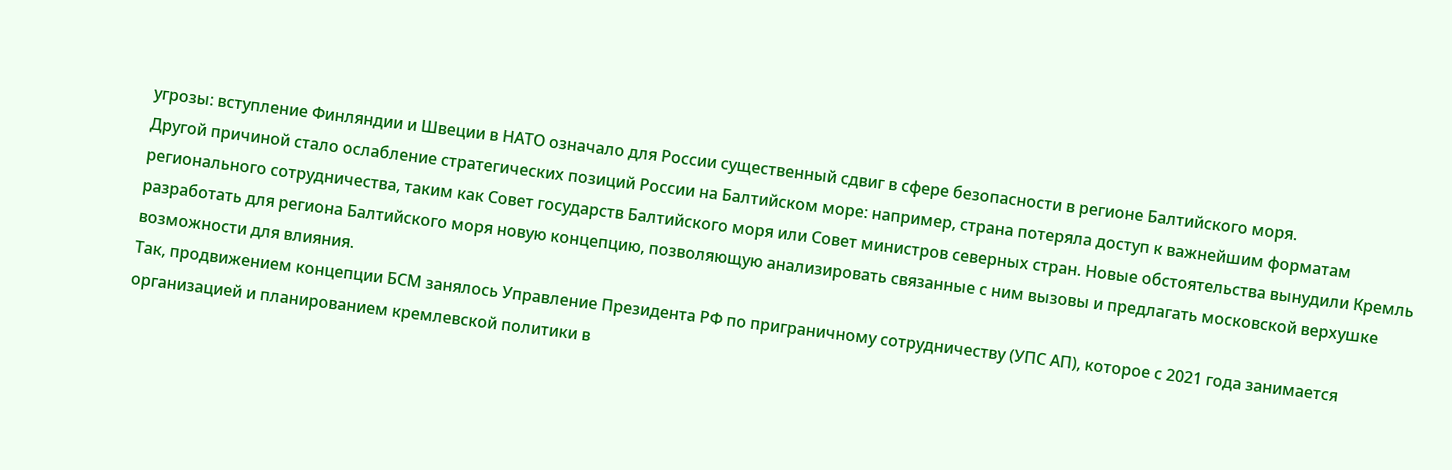угрозы: вступление Финляндии и Швеции в НАТО означало для России существенный сдвиг в сфере безопасности в регионе Балтийского моря.
Другой причиной стало ослабление стратегических позиций России на Балтийском море: например, страна потеряла доступ к важнейшим форматам регионального сотрудничества, таким как Совет государств Балтийского моря или Совет министров северных стран. Новые обстоятельства вынудили Кремль разработать для региона Балтийского моря новую концепцию, позволяющую анализировать связанные с ним вызовы и предлагать московской верхушке возможности для влияния.
Так, продвижением концепции БСМ занялось Управление Президента РФ по приграничному сотрудничеству (УПС АП), которое с 2021 года занимается организацией и планированием кремлевской политики в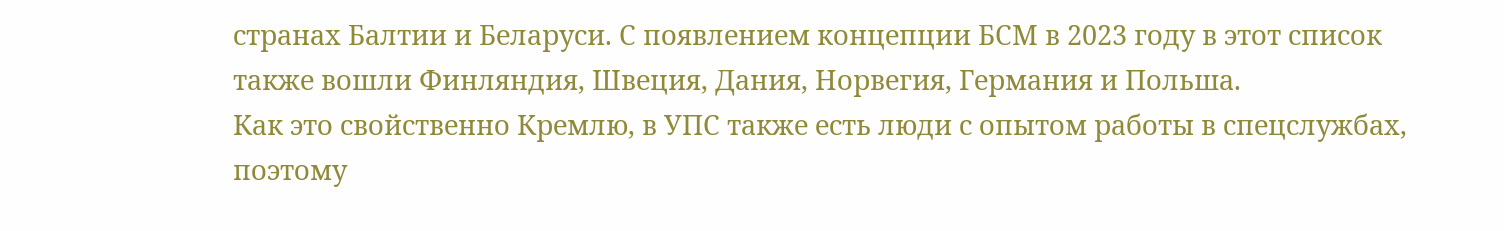странах Балтии и Беларуси. С появлением концепции БСМ в 2023 году в этот список также вошли Финляндия, Швеция, Дания, Норвегия, Германия и Польша.
Как это свойственно Кремлю, в УПС также есть люди с опытом работы в спецслужбах, поэтому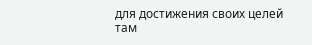для достижения своих целей там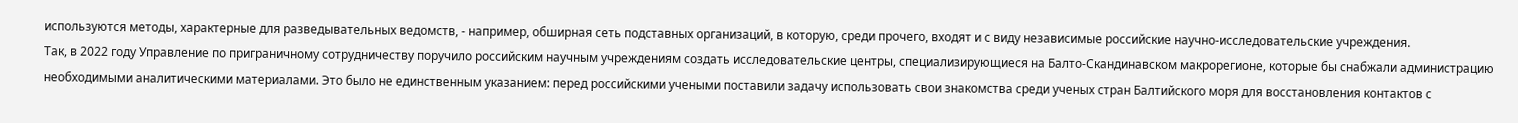используются методы, характерные для разведывательных ведомств, - например, обширная сеть подставных организаций, в которую, среди прочего, входят и с виду независимые российские научно-исследовательские учреждения.
Так, в 2022 году Управление по приграничному сотрудничеству поручило российским научным учреждениям создать исследовательские центры, специализирующиеся на Балто-Скандинавском макрорегионе, которые бы снабжали администрацию необходимыми аналитическими материалами. Это было не единственным указанием: перед российскими учеными поставили задачу использовать свои знакомства среди ученых стран Балтийского моря для восстановления контактов с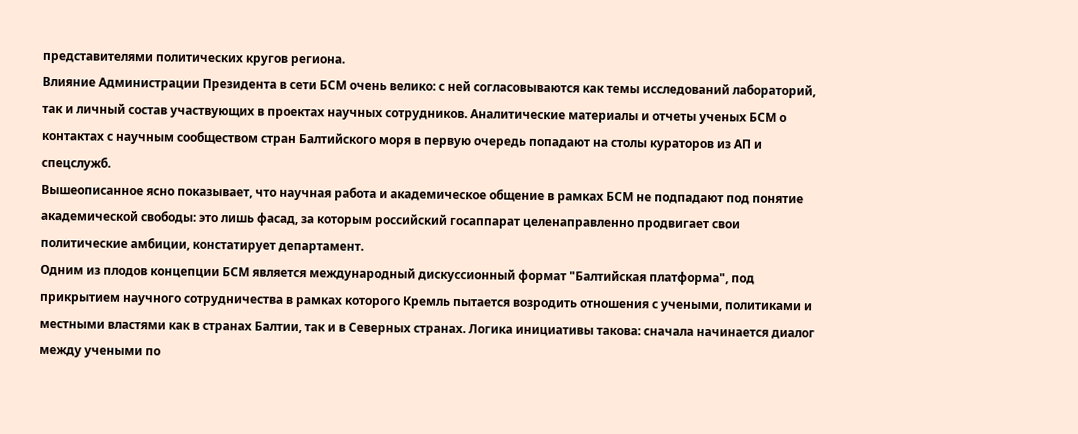представителями политических кругов региона.
Влияние Администрации Президента в сети БСМ очень велико: с ней согласовываются как темы исследований лабораторий, так и личный состав участвующих в проектах научных сотрудников. Аналитические материалы и отчеты ученых БСМ о контактах с научным сообществом стран Балтийского моря в первую очередь попадают на столы кураторов из АП и спецслужб.
Вышеописанное ясно показывает, что научная работа и академическое общение в рамках БСМ не подпадают под понятие академической свободы: это лишь фасад, за которым российский госаппарат целенаправленно продвигает свои политические амбиции, констатирует департамент.
Одним из плодов концепции БСМ является международный дискуссионный формат "Балтийская платформа", под прикрытием научного сотрудничества в рамках которого Кремль пытается возродить отношения с учеными, политиками и местными властями как в странах Балтии, так и в Северных странах. Логика инициативы такова: сначала начинается диалог между учеными по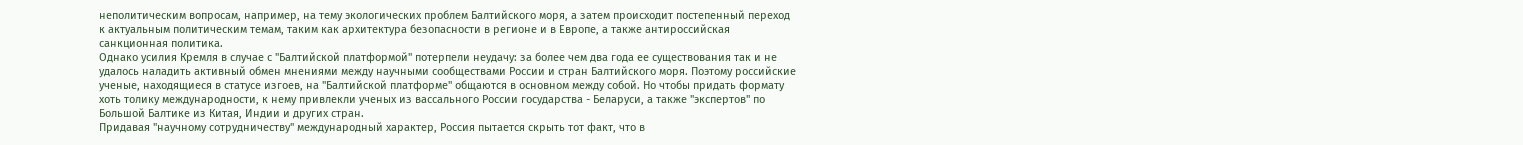неполитическим вопросам, например, на тему экологических проблем Балтийского моря, а затем происходит постепенный переход к актуальным политическим темам, таким как архитектура безопасности в регионе и в Европе, а также антироссийская санкционная политика.
Однако усилия Кремля в случае с "Балтийской платформой" потерпели неудачу: за более чем два года ее существования так и не удалось наладить активный обмен мнениями между научными сообществами России и стран Балтийского моря. Поэтому российские ученые, находящиеся в статусе изгоев, на "Балтийской платформе" общаются в основном между собой. Но чтобы придать формату хоть толику международности, к нему привлекли ученых из вассального России государства - Беларуси, а также "экспертов" по Большой Балтике из Китая, Индии и других стран.
Придавая "научному сотрудничеству" международный характер, Россия пытается скрыть тот факт, что в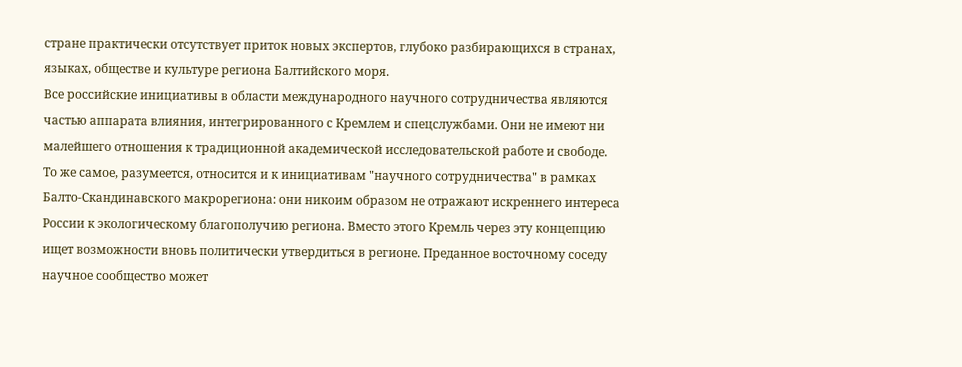стране практически отсутствует приток новых экспертов, глубоко разбирающихся в странах, языках, обществе и культуре региона Балтийского моря.
Все российские инициативы в области международного научного сотрудничества являются частью аппарата влияния, интегрированного с Кремлем и спецслужбами. Они не имеют ни малейшего отношения к традиционной академической исследовательской работе и свободе. То же самое, разумеется, относится и к инициативам "научного сотрудничества" в рамках Балто-Скандинавского макрорегиона: они никоим образом не отражают искреннего интереса России к экологическому благополучию региона. Вместо этого Кремль через эту концепцию ищет возможности вновь политически утвердиться в регионе. Преданное восточному соседу научное сообщество может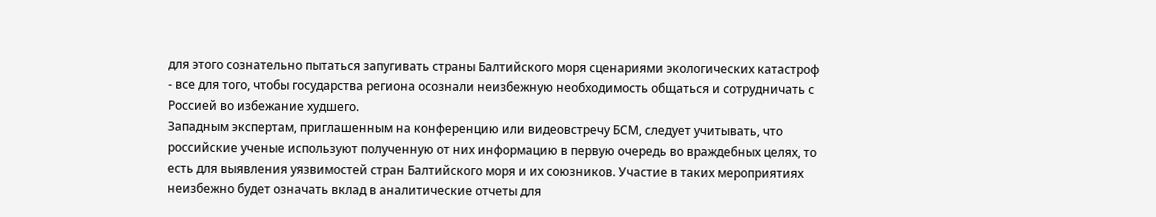для этого сознательно пытаться запугивать страны Балтийского моря сценариями экологических катастроф - все для того, чтобы государства региона осознали неизбежную необходимость общаться и сотрудничать с Россией во избежание худшего.
Западным экспертам, приглашенным на конференцию или видеовстречу БСМ, следует учитывать, что российские ученые используют полученную от них информацию в первую очередь во враждебных целях, то есть для выявления уязвимостей стран Балтийского моря и их союзников. Участие в таких мероприятиях неизбежно будет означать вклад в аналитические отчеты для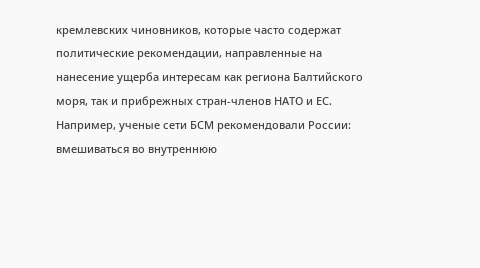кремлевских чиновников, которые часто содержат политические рекомендации, направленные на нанесение ущерба интересам как региона Балтийского моря, так и прибрежных стран-членов НАТО и ЕС.
Например, ученые сети БСМ рекомендовали России: вмешиваться во внутреннюю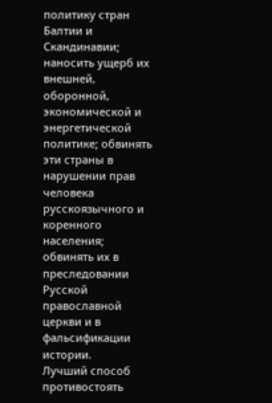политику стран Балтии и Скандинавии; наносить ущерб их внешней, оборонной, экономической и энергетической политике; обвинять эти страны в нарушении прав человека русскоязычного и коренного населения; обвинять их в преследовании Русской православной церкви и в фальсификации истории.
Лучший способ противостоять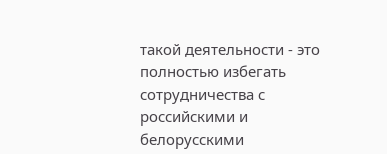такой деятельности - это полностью избегать сотрудничества с российскими и белорусскими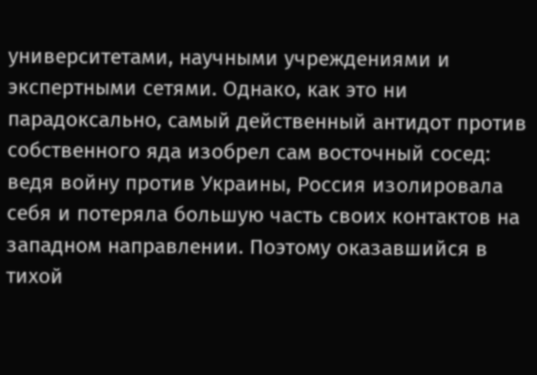университетами, научными учреждениями и экспертными сетями. Однако, как это ни парадоксально, самый действенный антидот против собственного яда изобрел сам восточный сосед: ведя войну против Украины, Россия изолировала себя и потеряла большую часть своих контактов на западном направлении. Поэтому оказавшийся в тихой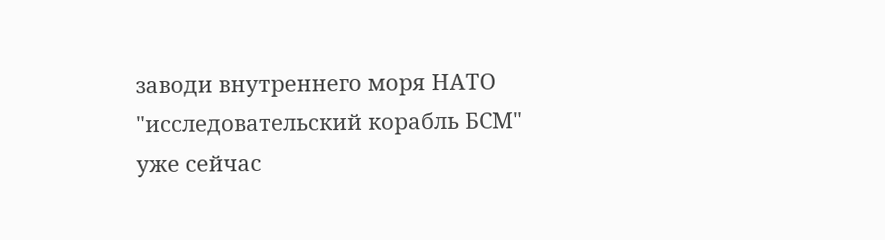заводи внутреннего моря НАТО "исследовательский корабль БСМ" уже сейчас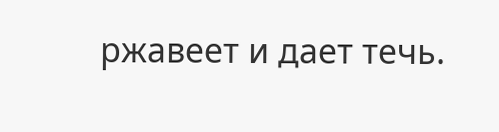ржавеет и дает течь.